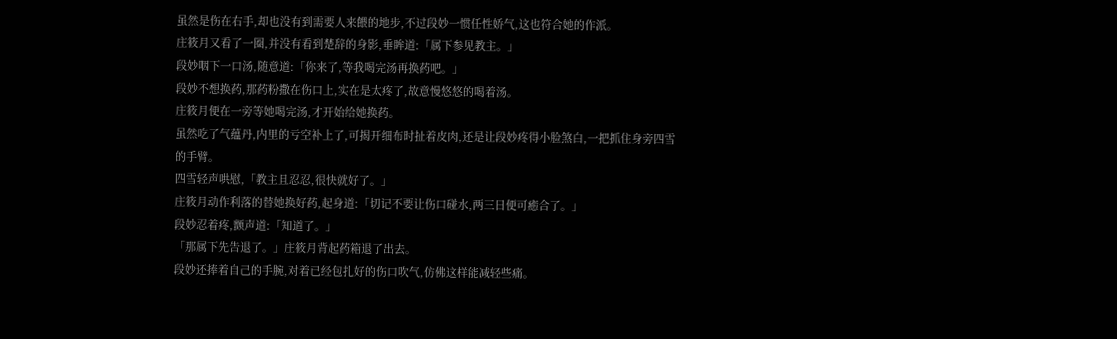虽然是伤在右手,却也没有到需要人来餵的地步,不过段妙一惯任性娇气,这也符合她的作派。
庄筱月又看了一圈,并没有看到楚辞的身影,垂眸道:「属下参见教主。」
段妙咽下一口汤,随意道:「你来了,等我喝完汤再换药吧。」
段妙不想换药,那药粉撒在伤口上,实在是太疼了,故意慢悠悠的喝着汤。
庄筱月便在一旁等她喝完汤,才开始给她换药。
虽然吃了气蕴丹,内里的亏空补上了,可揭开细布时扯着皮肉,还是让段妙疼得小脸煞白,一把抓住身旁四雪的手臂。
四雪轻声哄慰,「教主且忍忍,很快就好了。」
庄筱月动作利落的替她换好药,起身道:「切记不要让伤口碰水,两三日便可癒合了。」
段妙忍着疼,颤声道:「知道了。」
「那属下先告退了。」庄筱月背起药箱退了出去。
段妙还捧着自己的手腕,对着已经包扎好的伤口吹气,仿佛这样能减轻些痛。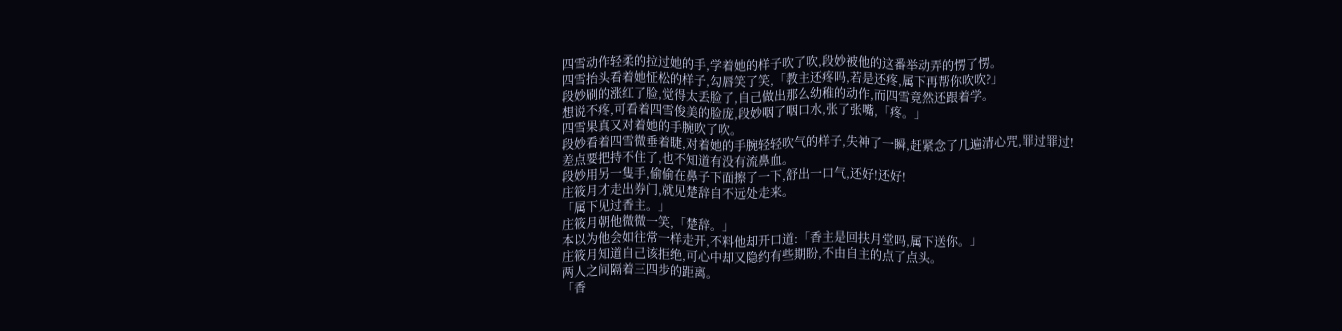四雪动作轻柔的拉过她的手,学着她的样子吹了吹,段妙被他的这番举动弄的愣了愣。
四雪抬头看着她怔松的样子,勾唇笑了笑,「教主还疼吗,若是还疼,属下再帮你吹吹?」
段妙刷的涨红了脸,觉得太丢脸了,自己做出那么幼稚的动作,而四雪竟然还跟着学。
想说不疼,可看着四雪俊美的脸庞,段妙咽了咽口水,张了张嘴,「疼。」
四雪果真又对着她的手腕吹了吹。
段妙看着四雪微垂着睫,对着她的手腕轻轻吹气的样子,失神了一瞬,赶紧念了几遍清心咒,罪过罪过!
差点要把持不住了,也不知道有没有流鼻血。
段妙用另一隻手,偷偷在鼻子下面擦了一下,舒出一口气,还好!还好!
庄筱月才走出券门,就见楚辞自不远处走来。
「属下见过香主。」
庄筱月朝他微微一笑,「楚辞。」
本以为他会如往常一样走开,不料他却开口道:「香主是回扶月堂吗,属下送你。」
庄筱月知道自己该拒绝,可心中却又隐约有些期盼,不由自主的点了点头。
两人之间隔着三四步的距离。
「香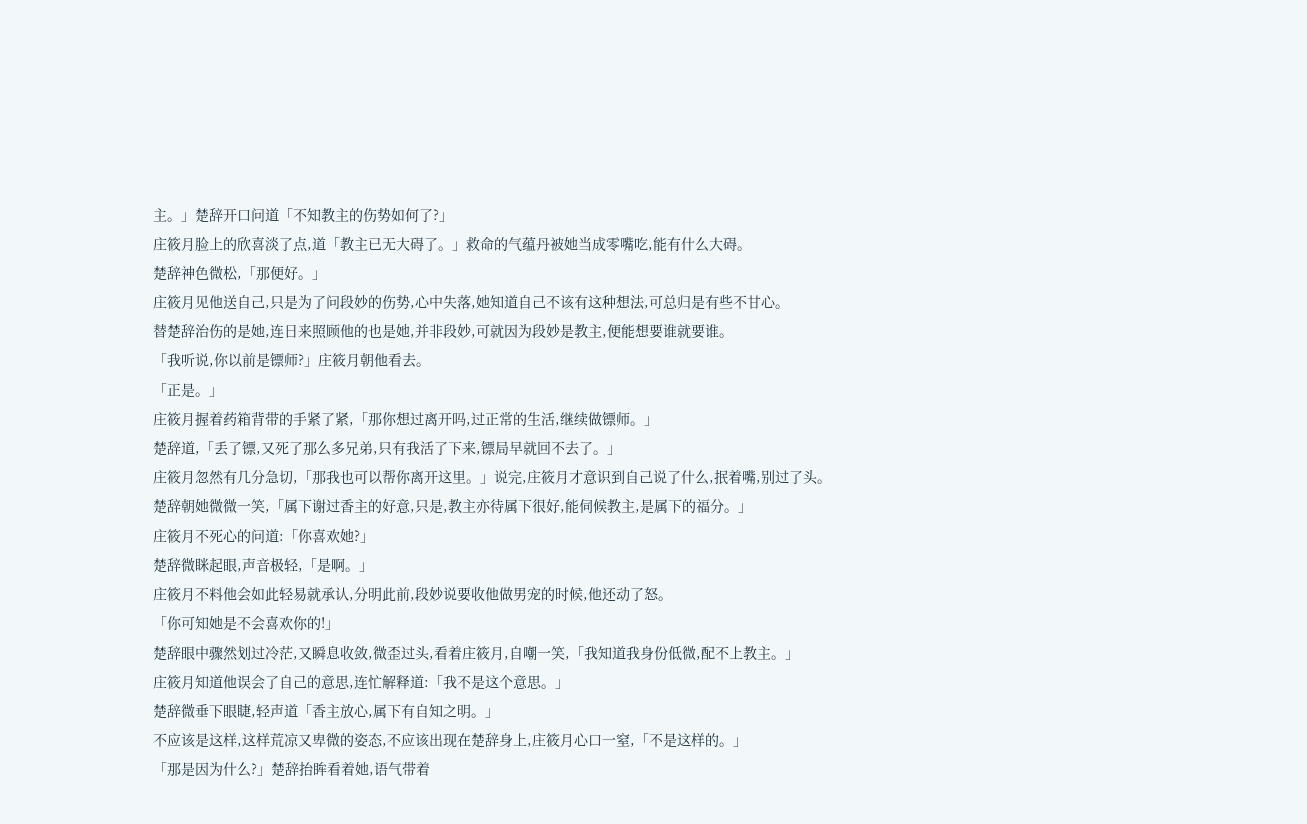主。」楚辞开口问道「不知教主的伤势如何了?」
庄筱月脸上的欣喜淡了点,道「教主已无大碍了。」救命的气蕴丹被她当成零嘴吃,能有什么大碍。
楚辞神色微松,「那便好。」
庄筱月见他送自己,只是为了问段妙的伤势,心中失落,她知道自己不该有这种想法,可总归是有些不甘心。
替楚辞治伤的是她,连日来照顾他的也是她,并非段妙,可就因为段妙是教主,便能想要谁就要谁。
「我听说,你以前是镖师?」庄筱月朝他看去。
「正是。」
庄筱月握着药箱背带的手紧了紧,「那你想过离开吗,过正常的生活,继续做镖师。」
楚辞道,「丢了镖,又死了那么多兄弟,只有我活了下来,镖局早就回不去了。」
庄筱月忽然有几分急切,「那我也可以帮你离开这里。」说完,庄筱月才意识到自己说了什么,抿着嘴,别过了头。
楚辞朝她微微一笑,「属下谢过香主的好意,只是,教主亦待属下很好,能伺候教主,是属下的福分。」
庄筱月不死心的问道:「你喜欢她?」
楚辞微眯起眼,声音极轻,「是啊。」
庄筱月不料他会如此轻易就承认,分明此前,段妙说要收他做男宠的时候,他还动了怒。
「你可知她是不会喜欢你的!」
楚辞眼中骤然划过冷茫,又瞬息收敛,微歪过头,看着庄筱月,自嘲一笑,「我知道我身份低微,配不上教主。」
庄筱月知道他误会了自己的意思,连忙解释道:「我不是这个意思。」
楚辞微垂下眼睫,轻声道「香主放心,属下有自知之明。」
不应该是这样,这样荒凉又卑微的姿态,不应该出现在楚辞身上,庄筱月心口一窒,「不是这样的。」
「那是因为什么?」楚辞抬眸看着她,语气带着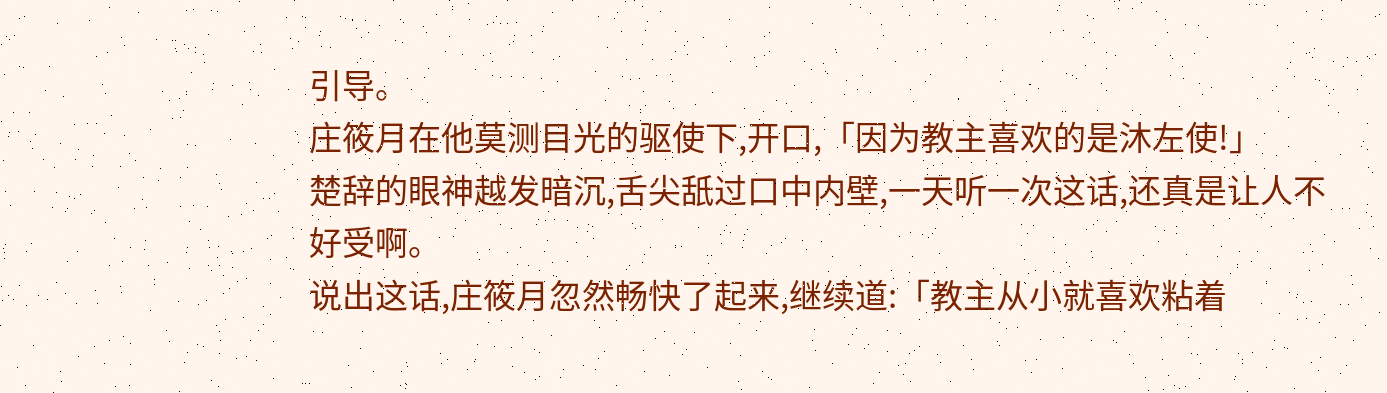引导。
庄筱月在他莫测目光的驱使下,开口,「因为教主喜欢的是沐左使!」
楚辞的眼神越发暗沉,舌尖舐过口中内壁,一天听一次这话,还真是让人不好受啊。
说出这话,庄筱月忽然畅快了起来,继续道:「教主从小就喜欢粘着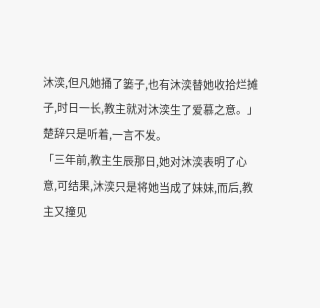沐湙,但凡她捅了篓子,也有沐湙替她收拾烂摊子,时日一长,教主就对沐湙生了爱慕之意。」
楚辞只是听着,一言不发。
「三年前,教主生辰那日,她对沐湙表明了心意,可结果,沐湙只是将她当成了妹妹,而后,教主又撞见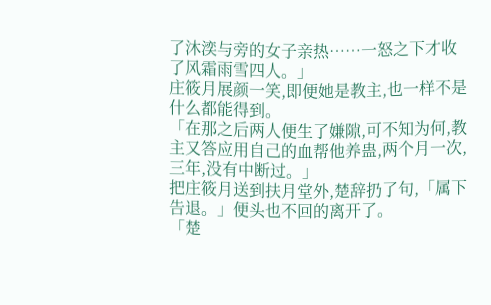了沐湙与旁的女子亲热……一怒之下才收了风霜雨雪四人。」
庄筱月展颜一笑,即便她是教主,也一样不是什么都能得到。
「在那之后两人便生了嫌隙,可不知为何,教主又答应用自己的血帮他养蛊,两个月一次,三年,没有中断过。」
把庄筱月送到扶月堂外,楚辞扔了句,「属下告退。」便头也不回的离开了。
「楚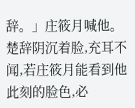辞。」庄筱月喊他。
楚辞阴沉着脸,充耳不闻,若庄筱月能看到他此刻的脸色,必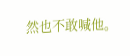然也不敢喊他。